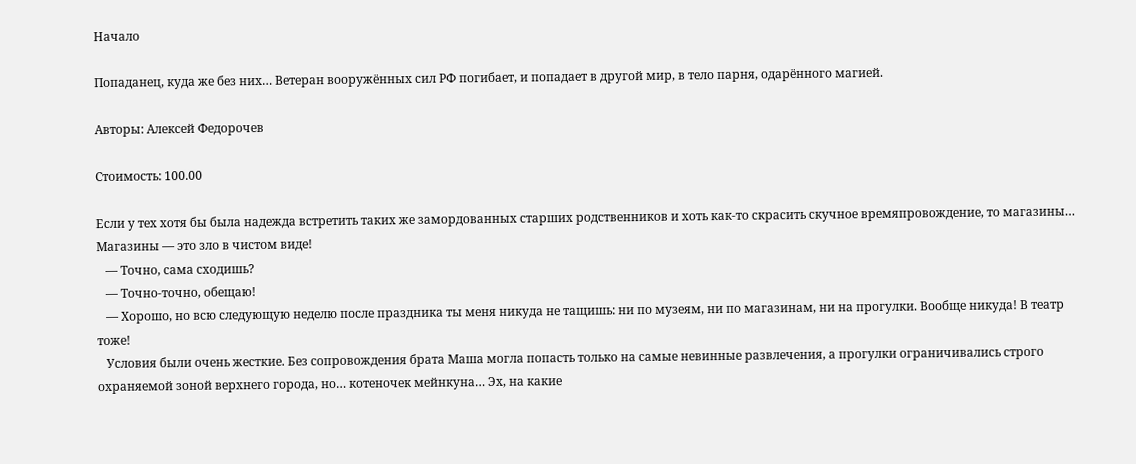Начало

Попаданец, куда же без них… Ветеран вооружённых сил РФ погибает, и попадает в другой мир, в тело парня, одарённого магией.

Авторы: Алексей Федорочев

Стоимость: 100.00

Если у тех хотя бы была надежда встретить таких же замордованных старших родственников и хоть как-то скрасить скучное времяпровождение, то магазины… Магазины — это зло в чистом виде!
   — Точно, сама сходишь?
   — Точно-точно, обещаю!
   — Хорошо, но всю следующую неделю после праздника ты меня никуда не тащишь: ни по музеям, ни по магазинам, ни на прогулки. Вообще никуда! В театр тоже!
   Условия были очень жесткие. Без сопровождения брата Маша могла попасть только на самые невинные развлечения, а прогулки ограничивались строго охраняемой зоной верхнего города, но… котеночек мейнкуна… Эх, на какие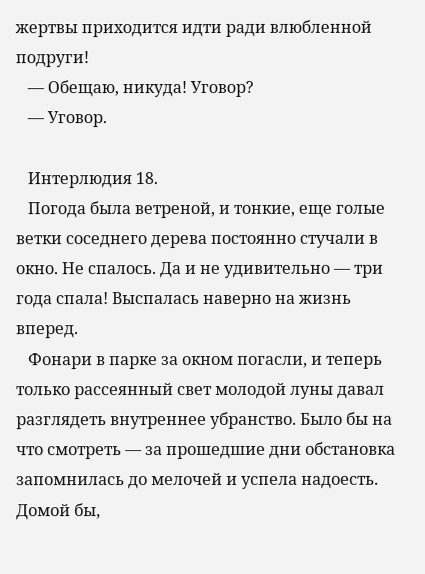жертвы приходится идти ради влюбленной подруги!
   — Обещаю, никуда! Уговор?
   — Уговор.

   Интерлюдия 18.
   Погода была ветреной, и тонкие, еще голые ветки соседнего дерева постоянно стучали в окно. Не спалось. Да и не удивительно — три года спала! Выспалась наверно на жизнь вперед.
   Фонари в парке за окном погасли, и теперь только рассеянный свет молодой луны давал разглядеть внутреннее убранство. Было бы на что смотреть — за прошедшие дни обстановка запомнилась до мелочей и успела надоесть. Домой бы,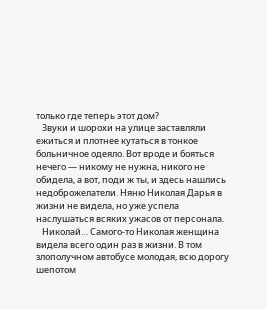только где теперь этот дом?
   Звуки и шорохи на улице заставляли ежиться и плотнее кутаться в тонкое больничное одеяло. Вот вроде и бояться нечего — никому не нужна, никого не обидела, а вот, поди ж ты, и здесь нашлись недоброжелатели. Няню Николая Дарья в жизни не видела, но уже успела наслушаться всяких ужасов от персонала.
   Николай… Самого-то Николая женщина видела всего один раз в жизни. В том злополучном автобусе молодая, всю дорогу шепотом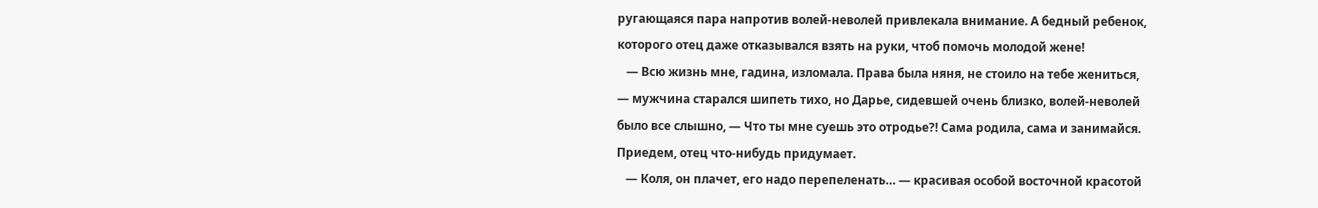ругающаяся пара напротив волей-неволей привлекала внимание. А бедный ребенок, которого отец даже отказывался взять на руки, чтоб помочь молодой жене!
   — Всю жизнь мне, гадина, изломала. Права была няня, не стоило на тебе жениться, — мужчина старался шипеть тихо, но Дарье, сидевшей очень близко, волей-неволей было все слышно, — Что ты мне суешь это отродье?! Сама родила, сама и занимайся. Приедем, отец что-нибудь придумает.
   — Коля, он плачет, его надо перепеленать… — красивая особой восточной красотой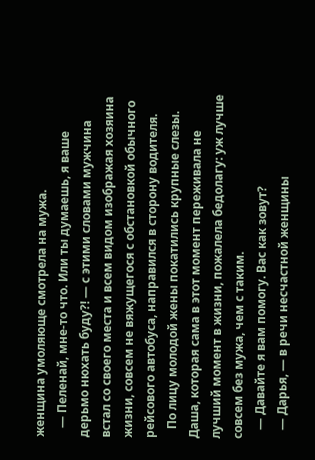женщина умоляюще смотрела на мужа.
   — Пеленай, мне-то что. Или ты думаешь, я ваше дерьмо нюхать буду?! — с этими словами мужчина встал со своего места и всем видом изображая хозяина жизни, совсем не вяжущегося с обстановкой обычного рейсового автобуса, направился в сторону водителя.
   По лицу молодой жены покатились крупные слезы. Даша, которая сама в этот момент переживала не лучший момент в жизни, пожалела бедолагу: уж лучше совсем без мужа, чем с таким.
   — Давайте я вам помогу. Вас как зовут?
   — Дарья, — в речи несчастной женщины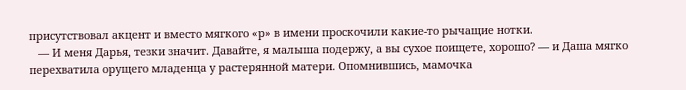присутствовал акцент и вместо мягкого «р» в имени проскочили какие-то рычащие нотки.
   — И меня Дарья, тезки значит. Давайте, я малыша подержу, а вы сухое поищете, хорошо? — и Даша мягко перехватила орущего младенца у растерянной матери. Опомнившись, мамочка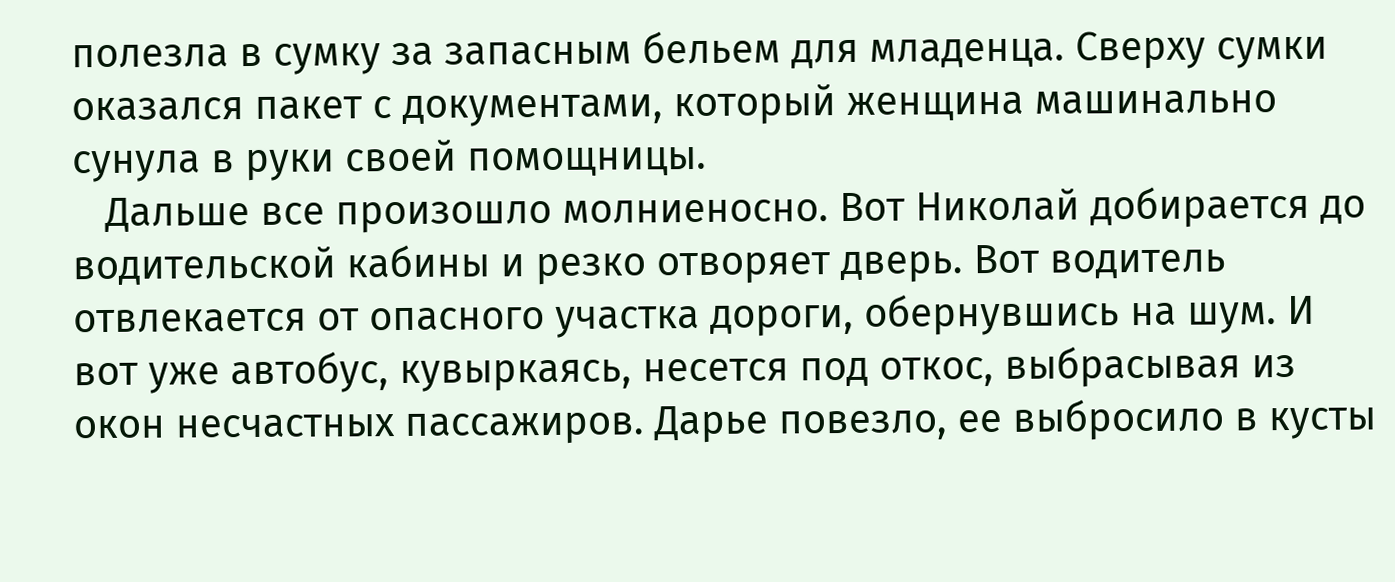полезла в сумку за запасным бельем для младенца. Сверху сумки оказался пакет с документами, который женщина машинально сунула в руки своей помощницы.
   Дальше все произошло молниеносно. Вот Николай добирается до водительской кабины и резко отворяет дверь. Вот водитель отвлекается от опасного участка дороги, обернувшись на шум. И вот уже автобус, кувыркаясь, несется под откос, выбрасывая из окон несчастных пассажиров. Дарье повезло, ее выбросило в кусты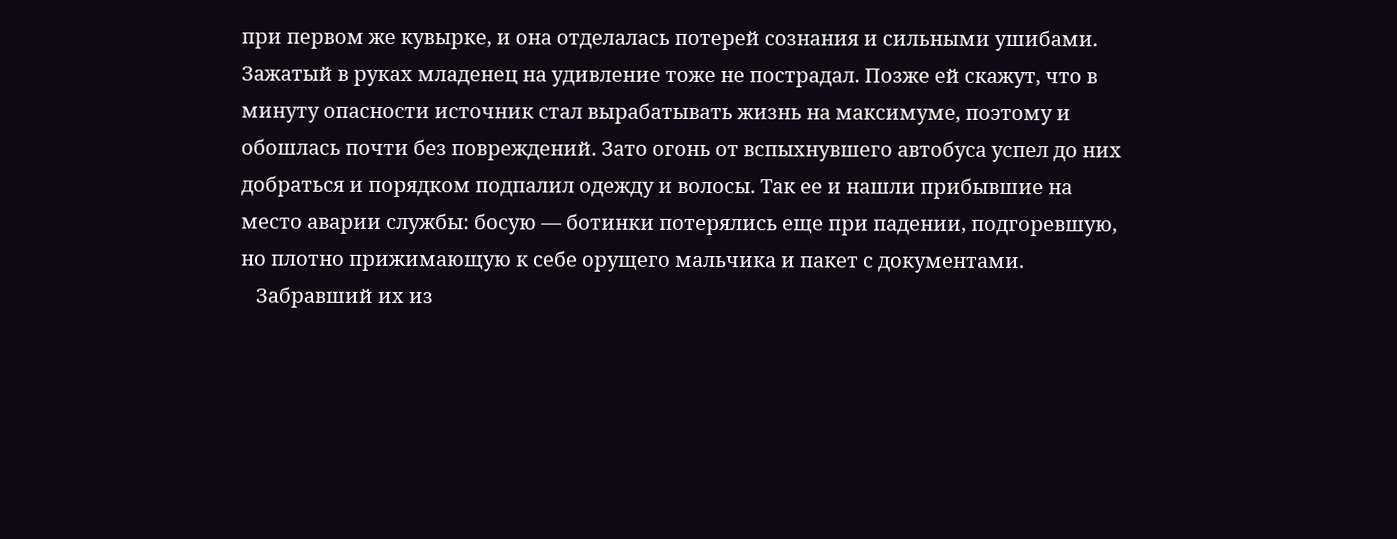при первом же кувырке, и она отделалась потерей сознания и сильными ушибами. Зажатый в руках младенец на удивление тоже не пострадал. Позже ей скажут, что в минуту опасности источник стал вырабатывать жизнь на максимуме, поэтому и обошлась почти без повреждений. Зато огонь от вспыхнувшего автобуса успел до них добраться и порядком подпалил одежду и волосы. Так ее и нашли прибывшие на место аварии службы: босую — ботинки потерялись еще при падении, подгоревшую, но плотно прижимающую к себе орущего мальчика и пакет с документами.
   Забравший их из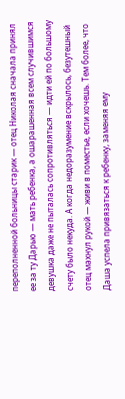переполненной больницы старик — отец Николая сначала принял ее за ту Дарью — мать ребенка, а ошарашенная всем случившимся девушка даже не пыталась сопротивляться — идти ей по большому счету было некуда. А когда недоразумение вскрылось, безутешный отец махнул рукой — живи в поместье, если хочешь. Тем более, что Даша успела привязаться к ребенку, заменяя ему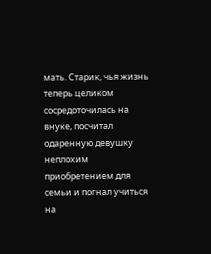мать. Старик, чья жизнь теперь целиком сосредоточилась на внуке, посчитал одаренную девушку неплохим приобретением для семьи и погнал учиться на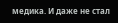медика. И даже не стал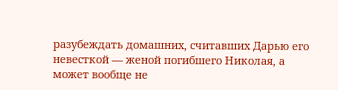разубеждать домашних, считавших Дарью его невесткой — женой погибшего Николая, а может вообще не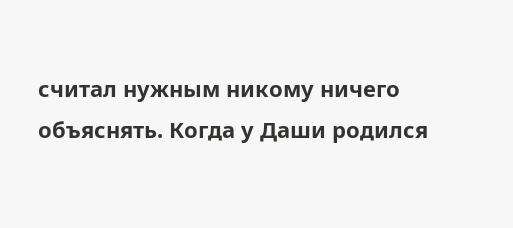считал нужным никому ничего объяснять. Когда у Даши родился